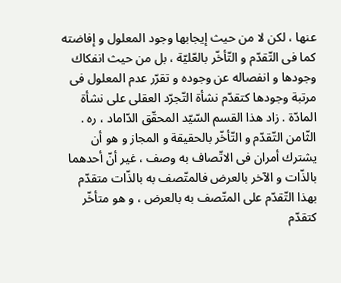عنها ، لكن لا من حيث إيجابها وجود المعلول و إفاضته كما فى التّقدّم و التّأخّر بالعّليّة ، بل من حيث انفكاك وجودها و انفصاله عن وجوده و تقرّر عدم المعلول فى مرتبة وجودها كتقدّم نشأة التّجرّد العقلى على نشأة المادّة . زاد هذا القسم السّيّد المحقّق الدّاماد ، ره .
الثّامن التّقدّم و التّأخّر بالحقيقة و المجاز و هو أن يشترك أمران فى الاتّصاف به وصف ، غير أنّ أحدهما بالذّات و الآخر بالعرض فالمتّصف به بالذّات متقدّم بهذا التّقدّم على المتّصف به بالعرض ، و هو متأخّر كتقدّم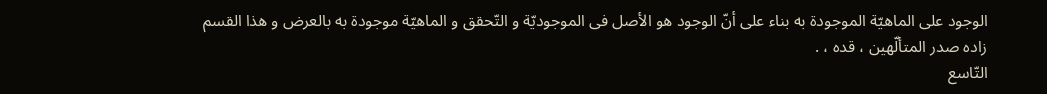الوجود على الماهيّة الموجودة به بناء على أنّ الوجود هو الأصل فى الموجوديّة و التّحقق و الماهيّة موجودة به بالعرض و هذا القسم زاده صدر المتألّهين ، قده ، .
التّاسع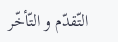التّقدّم و التّأخّر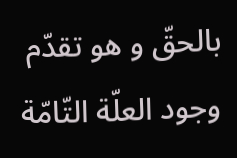بالحقّ و هو تقدّم وجود العلّة التّامّة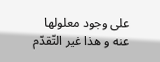على وجود معلولها عنه و هذا غير التّقدّم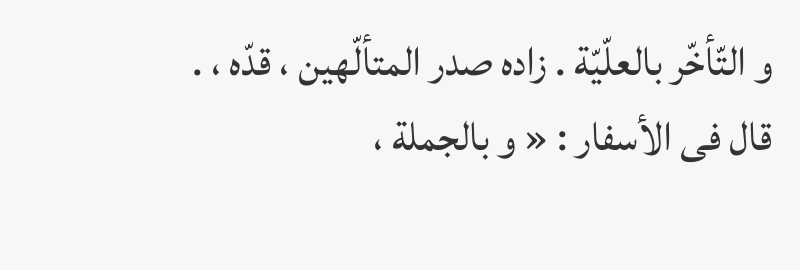و التّأخّر بالعلّيّة . زاده صدر المتألّهين ، قدّه ، .
قال فى الأسفار : « و بالجملة ،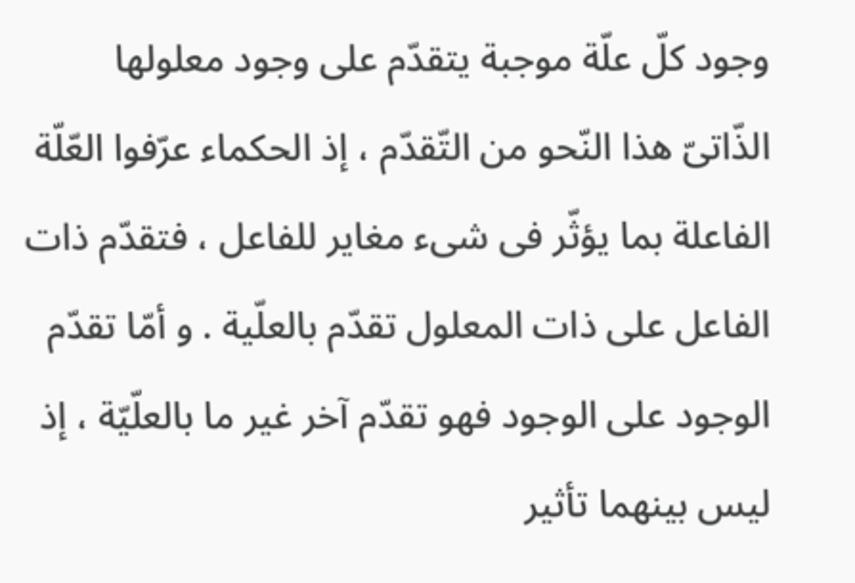وجود كلّ علّة موجبة يتقدّم على وجود معلولها الذّاتىّ هذا النّحو من التّقدّم ، إذ الحكماء عرّفوا العّلّة الفاعلة بما يؤثّر فى شىء مغاير للفاعل ، فتقدّم ذات الفاعل على ذات المعلول تقدّم بالعلّية . و أمّا تقدّم الوجود على الوجود فهو تقدّم آخر غير ما بالعلّيّة ، إذ ليس بينهما تأثير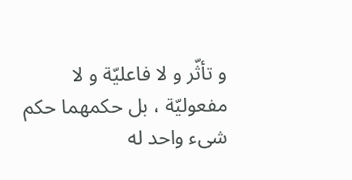و تأثّر و لا فاعليّة و لا مفعوليّة ، بل حكمهما حكم شىء واحد له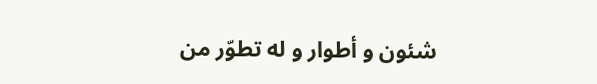شئون و أطوار و له تطوّر من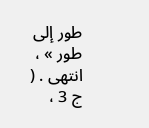طور إلى طور » ، انتهى . ( ج 3 ،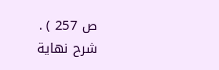ص 257 ) .
شرح نهاية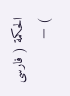الحكمة ( فارسى ) —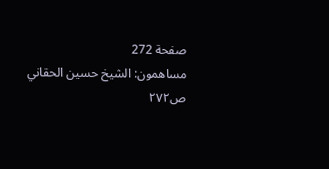صفحة 272
مساهمون: الشيخ حسين الحقاني
ص٢٧٢